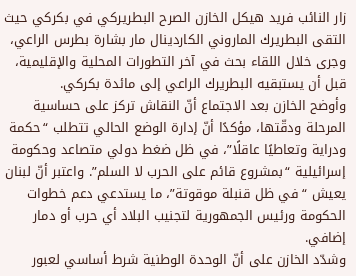زار النائب فريد هيكل الخازن الصرح البطريركي في بكركي حيث التقى البطريرك الماروني الكاردينال مار بشارة بطرس الراعي، وجرى خلال اللقاء بحث في آخر التطورات المحلية والإقليمية، قبل أن يستبقيه البطريرك الراعي إلى مائدة بكركي.
وأوضح الخازن بعد الاجتماع أنّ النقاش تركز على حساسية المرحلة ودقّتها، مؤكدًا أنّ إدارة الوضع الحالي تتطلب “حكمة ودراية وتعاطيًا عاقلًا”، في ظل ضغط دولي متصاعد وحكومة إسرائيلية “بمشروع قائم على الحرب لا السلم”. واعتبر أنّ لبنان يعيش “في ظل قنبلة موقوتة”، ما يستدعي دعم خطوات الحكومة ورئيس الجمهورية لتجنيب البلاد أي حرب أو دمار إضافي.
وشدّد الخازن على أنّ الوحدة الوطنية شرط أساسي لعبور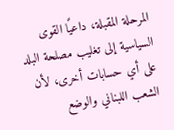المرحلة المقبلة، داعيًا القوى السياسية إلى تغليب مصلحة البلد على أي حسابات أخرى، لأن الشعب اللبناني والوضع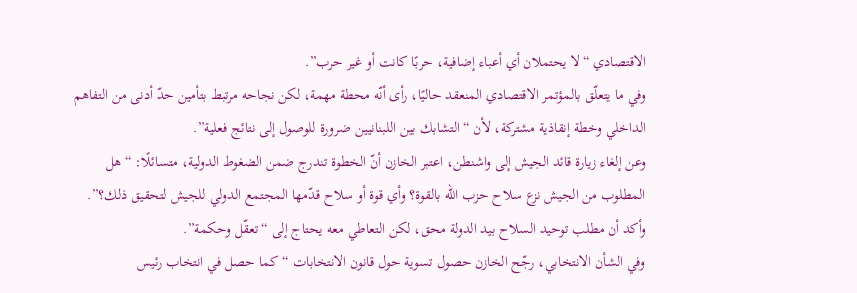الاقتصادي “لا يحتملان أي أعباء إضافية، حربًا كانت أو غير حرب”.
وفي ما يتعلّق بالمؤتمر الاقتصادي المنعقد حاليًا، رأى أنّه محطة مهمة، لكن نجاحه مرتبط بتأمين حدّ أدنى من التفاهم الداخلي وخطة إنقاذية مشتركة، لأن “التشابك بين اللبنانيين ضرورة للوصول إلى نتائج فعلية”.
وعن إلغاء زيارة قائد الجيش إلى واشنطن، اعتبر الخازن أنّ الخطوة تندرج ضمن الضغوط الدولية، متسائلًا: “هل المطلوب من الجيش نزع سلاح حزب الله بالقوة؟ وأي قوة أو سلاح قدّمها المجتمع الدولي للجيش لتحقيق ذلك؟”. وأكد أن مطلب توحيد السلاح بيد الدولة محق، لكن التعاطي معه يحتاج إلى “تعقّل وحكمة”.
وفي الشأن الانتخابي، رجّح الخازن حصول تسوية حول قانون الانتخابات “كما حصل في انتخاب رئيس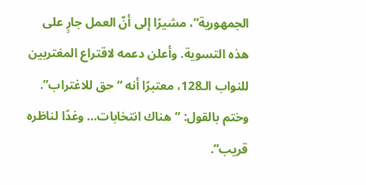الجمهورية”، مشيرًا إلى أنّ العمل جارٍ على هذه التسوية. وأعلن دعمه لاقتراع المغتربين للنواب الـ128، معتبرًا أنه “حق للاغتراب”. وختم بالقول: “هناك انتخابات… وغدًا لناظره قريب”.